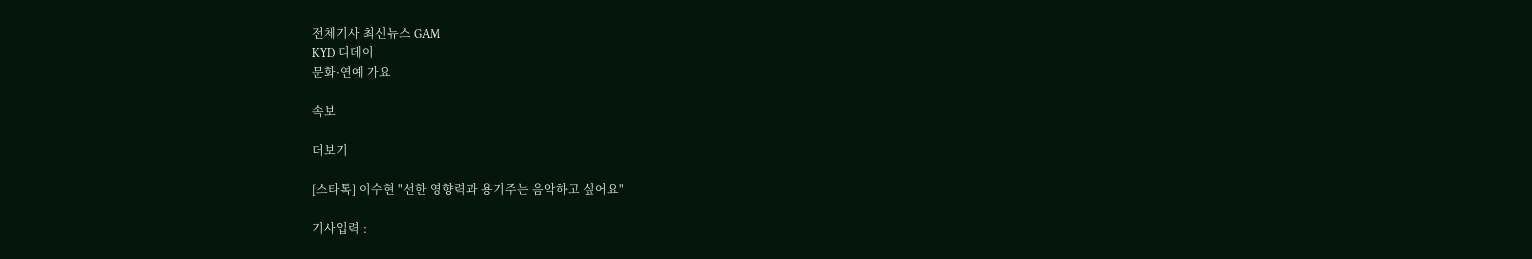전체기사 최신뉴스 GAM
KYD 디데이
문화·연예 가요

속보

더보기

[스타톡] 이수현 "선한 영향력과 용기주는 음악하고 싶어요"

기사입력 :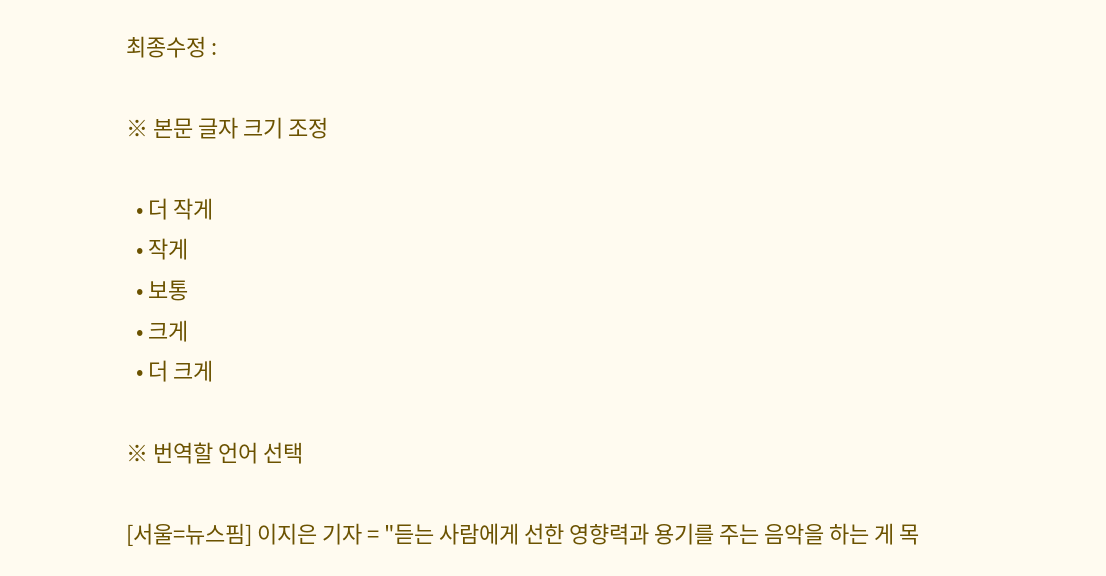최종수정 :

※ 본문 글자 크기 조정

  • 더 작게
  • 작게
  • 보통
  • 크게
  • 더 크게

※ 번역할 언어 선택

[서울=뉴스핌] 이지은 기자 = "듣는 사람에게 선한 영향력과 용기를 주는 음악을 하는 게 목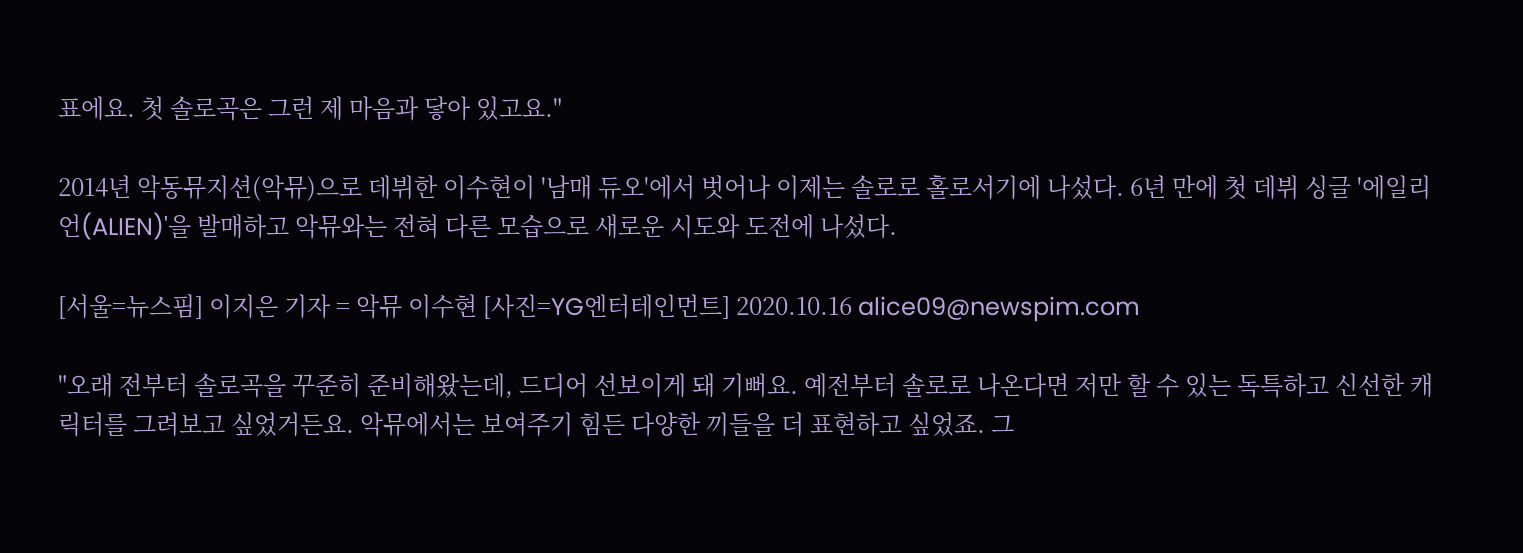표에요. 첫 솔로곡은 그런 제 마음과 닿아 있고요."

2014년 악동뮤지션(악뮤)으로 데뷔한 이수현이 '남매 듀오'에서 벗어나 이제는 솔로로 홀로서기에 나섰다. 6년 만에 첫 데뷔 싱글 '에일리언(ALIEN)'을 발매하고 악뮤와는 전혀 다른 모습으로 새로운 시도와 도전에 나섰다.

[서울=뉴스핌] 이지은 기자 = 악뮤 이수현 [사진=YG엔터테인먼트] 2020.10.16 alice09@newspim.com

"오래 전부터 솔로곡을 꾸준히 준비해왔는데, 드디어 선보이게 돼 기뻐요. 예전부터 솔로로 나온다면 저만 할 수 있는 독특하고 신선한 캐릭터를 그려보고 싶었거든요. 악뮤에서는 보여주기 힘든 다양한 끼들을 더 표현하고 싶었죠. 그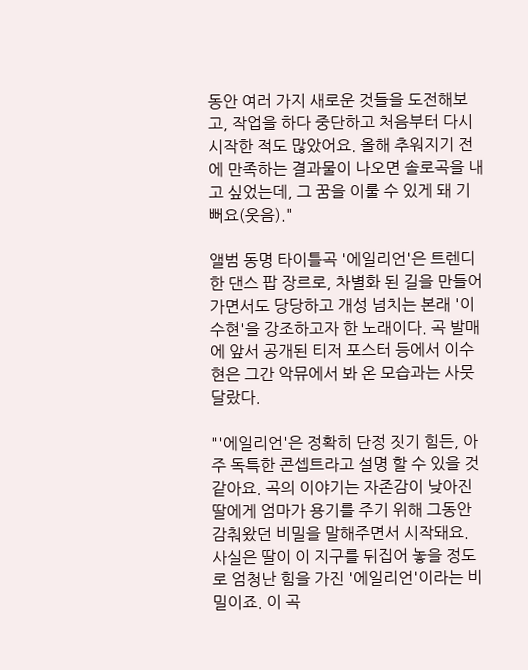동안 여러 가지 새로운 것들을 도전해보고, 작업을 하다 중단하고 처음부터 다시 시작한 적도 많았어요. 올해 추워지기 전에 만족하는 결과물이 나오면 솔로곡을 내고 싶었는데, 그 꿈을 이룰 수 있게 돼 기뻐요(웃음)."

앨범 동명 타이틀곡 '에일리언'은 트렌디한 댄스 팝 장르로, 차별화 된 길을 만들어 가면서도 당당하고 개성 넘치는 본래 '이수현'을 강조하고자 한 노래이다. 곡 발매에 앞서 공개된 티저 포스터 등에서 이수현은 그간 악뮤에서 봐 온 모습과는 사뭇 달랐다.

"'에일리언'은 정확히 단정 짓기 힘든, 아주 독특한 콘셉트라고 설명 할 수 있을 것 같아요. 곡의 이야기는 자존감이 낮아진 딸에게 엄마가 용기를 주기 위해 그동안 감춰왔던 비밀을 말해주면서 시작돼요. 사실은 딸이 이 지구를 뒤집어 놓을 정도로 엄청난 힘을 가진 '에일리언'이라는 비밀이죠. 이 곡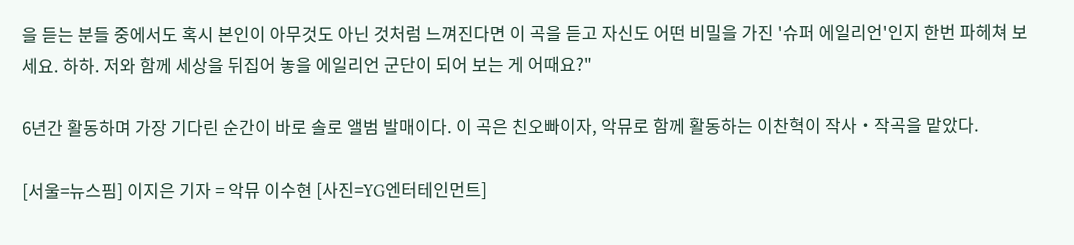을 듣는 분들 중에서도 혹시 본인이 아무것도 아닌 것처럼 느껴진다면 이 곡을 듣고 자신도 어떤 비밀을 가진 '슈퍼 에일리언'인지 한번 파헤쳐 보세요. 하하. 저와 함께 세상을 뒤집어 놓을 에일리언 군단이 되어 보는 게 어때요?"

6년간 활동하며 가장 기다린 순간이 바로 솔로 앨범 발매이다. 이 곡은 친오빠이자, 악뮤로 함께 활동하는 이찬혁이 작사‧작곡을 맡았다.

[서울=뉴스핌] 이지은 기자 = 악뮤 이수현 [사진=YG엔터테인먼트]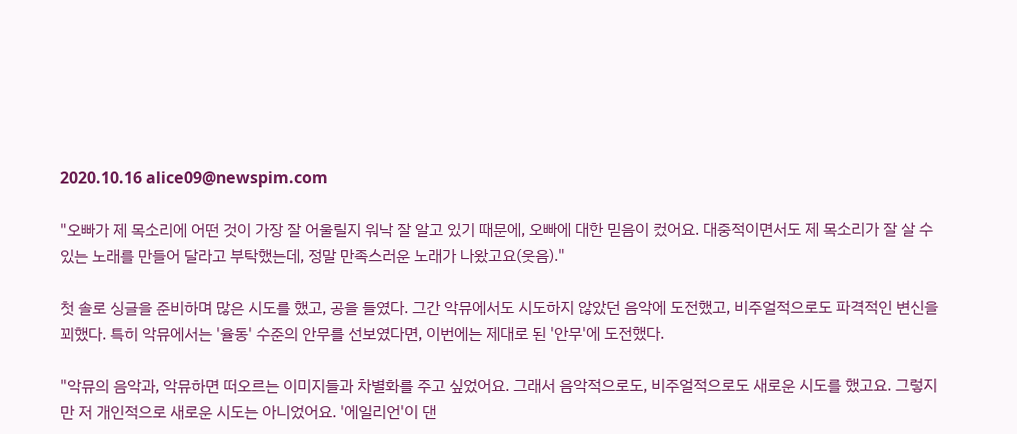2020.10.16 alice09@newspim.com

"오빠가 제 목소리에 어떤 것이 가장 잘 어울릴지 워낙 잘 알고 있기 때문에, 오빠에 대한 믿음이 컸어요. 대중적이면서도 제 목소리가 잘 살 수 있는 노래를 만들어 달라고 부탁했는데, 정말 만족스러운 노래가 나왔고요(웃음)."

첫 솔로 싱글을 준비하며 많은 시도를 했고, 공을 들였다. 그간 악뮤에서도 시도하지 않았던 음악에 도전했고, 비주얼적으로도 파격적인 변신을 꾀했다. 특히 악뮤에서는 '율동' 수준의 안무를 선보였다면, 이번에는 제대로 된 '안무'에 도전했다.

"악뮤의 음악과, 악뮤하면 떠오르는 이미지들과 차별화를 주고 싶었어요. 그래서 음악적으로도, 비주얼적으로도 새로운 시도를 했고요. 그렇지만 저 개인적으로 새로운 시도는 아니었어요. '에일리언'이 댄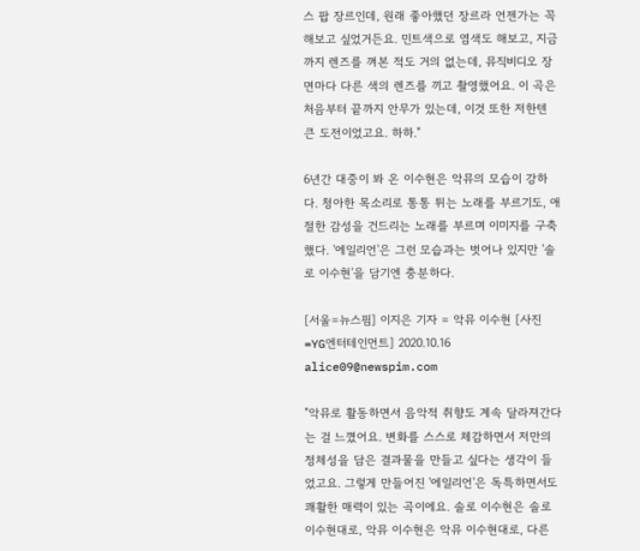스 팝 장르인데, 원래 좋아했던 장르라 언젠가는 꼭 해보고 싶었거든요. 민트색으로 염색도 해보고, 지금까지 렌즈를 껴본 적도 거의 없는데, 뮤직비디오 장면마다 다른 색의 렌즈를 끼고 촬영했어요. 이 곡은 처음부터 끝까지 안무가 있는데, 이것 또한 저한텐 큰 도전이었고요. 하하."

6년간 대중이 봐 온 이수현은 악뮤의 모습이 강하다. 청아한 목소리로 통통 튀는 노래를 부르기도, 애절한 감성을 건드리는 노래를 부르며 이미지를 구축했다. '에일리언'은 그런 모습과는 벗어나 있지만 '솔로 이수현'을 담기엔 충분하다.

[서울=뉴스핌] 이지은 기자 = 악뮤 이수현 [사진=YG엔터테인먼트] 2020.10.16 alice09@newspim.com

"악뮤로 활동하면서 음악적 취향도 계속 달라져간다는 걸 느꼈어요. 변화를 스스로 체감하면서 저만의 정체성을 담은 결과물을 만들고 싶다는 생각이 들었고요. 그렇게 만들어진 '에일리언'은 독특하면서도 쾌활한 매력이 있는 곡이에요. 솔로 이수현은 솔로 이수현대로, 악뮤 이수현은 악뮤 이수현대로, 다른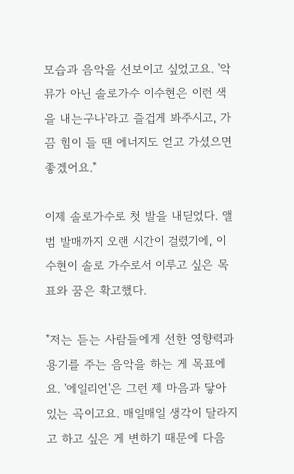모습과 음악을 선보이고 싶었고요. '악뮤가 아닌 솔로가수 이수현은 이런 색을 내는구나'라고 즐겁게 봐주시고, 가끔 힘이 들 땐 에너지도 얻고 가셨으면 좋겠어요."

이제 솔로가수로 첫 발을 내딛었다. 앨범 발매까지 오랜 시간이 걸렸기에, 이수현이 솔로 가수로서 이루고 싶은 목표와 꿈은 확고했다.

"저는 듣는 사람들에게 선한 영향력과 용기를 주는 음악을 하는 게 목표에요. '에일리언'은 그런 제 마음과 닿아 있는 곡이고요. 매일매일 생각이 달라지고 하고 싶은 게 변하기 때문에 다음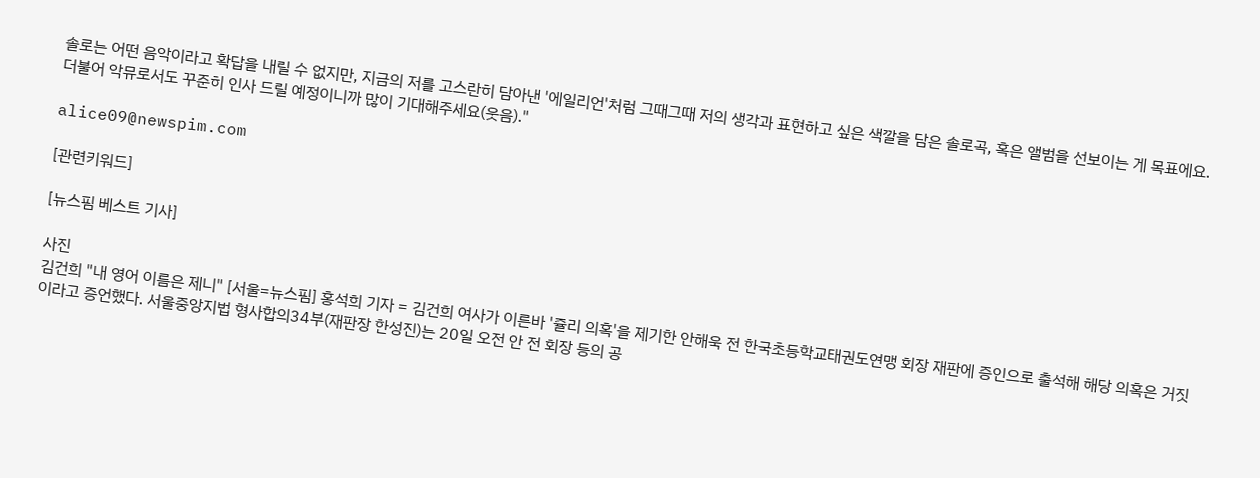솔로는 어떤 음악이라고 확답을 내릴 수 없지만, 지금의 저를 고스란히 담아낸 '에일리언'처럼 그때그때 저의 생각과 표현하고 싶은 색깔을 담은 솔로곡, 혹은 앨범을 선보이는 게 목표에요. 더불어 악뮤로서도 꾸준히 인사 드릴 예정이니까 많이 기대해주세요(웃음)."

alice09@newspim.com

[관련키워드]

[뉴스핌 베스트 기사]

사진
김건희 "내 영어 이름은 제니" [서울=뉴스핌] 홍석희 기자 = 김건희 여사가 이른바 '쥴리 의혹'을 제기한 안해욱 전 한국초등학교태권도연맹 회장 재판에 증인으로 출석해 해당 의혹은 거짓이라고 증언했다. 서울중앙지법 형사합의34부(재판장 한성진)는 20일 오전 안 전 회장 등의 공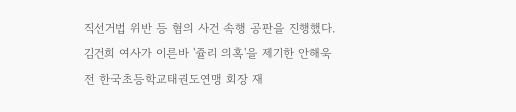직선거법 위반 등 혐의 사건 속행 공판을 진행했다. 김건희 여사가 이른바 '쥴리 의혹'을 제기한 안해욱 전 한국초등학교태권도연맹 회장 재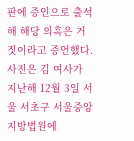판에 증인으로 출석해 해당 의혹은 거짓이라고 증언했다. 사진은 김 여사가 지난해 12월 3일 서울 서초구 서울중앙지방법원에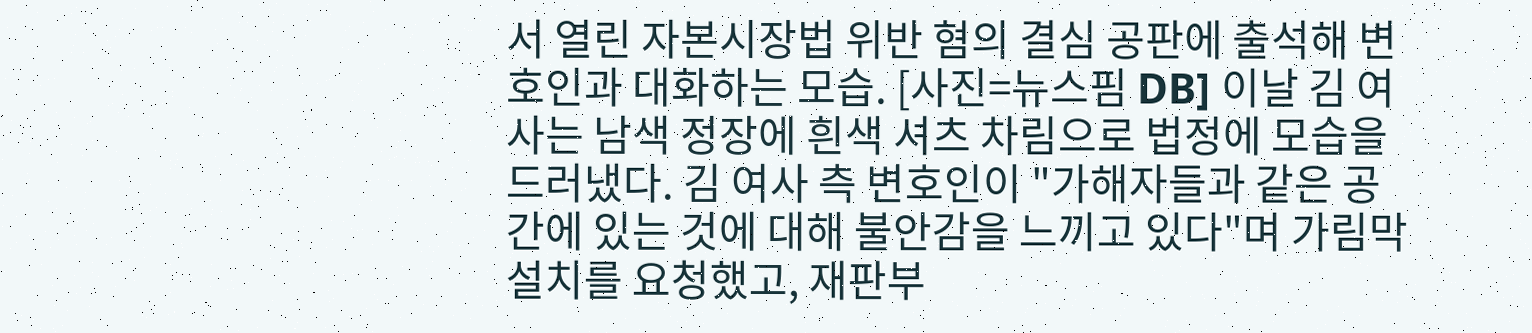서 열린 자본시장법 위반 혐의 결심 공판에 출석해 변호인과 대화하는 모습. [사진=뉴스핌 DB] 이날 김 여사는 남색 정장에 흰색 셔츠 차림으로 법정에 모습을 드러냈다. 김 여사 측 변호인이 "가해자들과 같은 공간에 있는 것에 대해 불안감을 느끼고 있다"며 가림막 설치를 요청했고, 재판부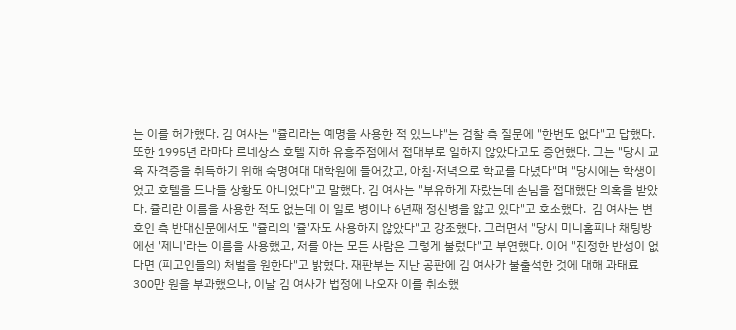는 이를 허가했다. 김 여사는 "쥴리라는 예명을 사용한 적 있느냐"는 검찰 측 질문에 "한번도 없다"고 답했다. 또한 1995년 라마다 르네상스 호텔 지하 유흥주점에서 접대부로 일하지 않았다고도 증언했다. 그는 "당시 교육 자격증을 취득하기 위해 숙명여대 대학원에 들어갔고, 아침·저녁으로 학교를 다녔다"며 "당시에는 학생이었고 호텔을 드나들 상황도 아니었다"고 말했다. 김 여사는 "부유하게 자랐는데 손님을 접대했단 의혹을 받았다. 쥴리란 이름을 사용한 적도 없는데 이 일로 병이나 6년째 정신병을 앓고 있다"고 호소했다.  김 여사는 변호인 측 반대신문에서도 "쥴리의 '쥴'자도 사용하지 않았다"고 강조했다. 그러면서 "당시 미니홈피나 채팅방에선 '제니'라는 이름을 사용했고, 저를 아는 모든 사람은 그렇게 불렀다"고 부연했다. 이어 "진정한 반성이 없다면 (피고인들의) 처벌을 원한다"고 밝혔다. 재판부는 지난 공판에 김 여사가 불출석한 것에 대해 과태료 300만 원을 부과했으나, 이날 김 여사가 법정에 나오자 이를 취소했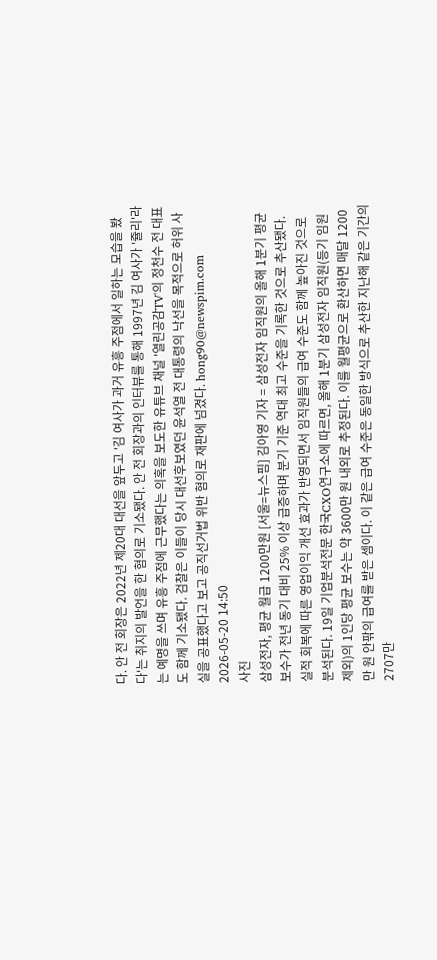다. 안 전 회장은 2022년 제20대 대선을 앞두고 '김 여사가 과거 유흥 주점에서 일하는 모습을 봤다'는 취지의 발언을 한 혐의로 기소됐다. 안 전 회장과의 인터뷰를 통해 1997년 김 여사가 '쥴리'라는 예명을 쓰며 유흥 주점에 근무했다는 의혹을 보도한 유튜브 채널 '열린공감TV'의 정천수 전 대표도 함께 기소됐다. 검찰은 이들이 당시 대선후보였던 윤석열 전 대통령의 낙선을 목적으로 허위 사실을 공표했다고 보고 공직선거법 위반 혐의로 재판에 넘겼다. hong90@newspim.com 2026-05-20 14:50
사진
삼성전자, 평균 월급 1200만원 [서울=뉴스핌] 김아영 기자 = 삼성전자 임직원의 올해 1분기 평균 보수가 전년 동기 대비 25% 이상 급증하며 분기 기준 역대 최고 수준을 기록한 것으로 추산됐다. 실적 회복에 따른 영업이익 개선 효과가 반영되면서 임직원들의 급여 수준도 함께 높아진 것으로 분석된다. 19일 기업분석전문 한국CXO연구소에 따르면, 올해 1분기 삼성전자 임직원(등기 임원 제외)의 1인당 평균 보수는 약 3600만 원 내외로 추정된다. 이를 월평균으로 환산하면 매달 1200만 원 안팎의 급여를 받은 셈이다. 이 같은 급여 수준은 동일한 방식으로 추산한 지난해 같은 기간의 2707만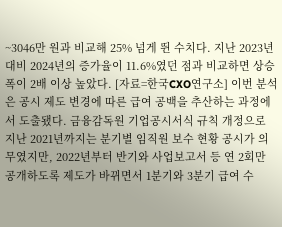~3046만 원과 비교해 25% 넘게 뛴 수치다. 지난 2023년 대비 2024년의 증가율이 11.6%였던 점과 비교하면 상승 폭이 2배 이상 높았다. [자료=한국CXO연구소] 이번 분석은 공시 제도 변경에 따른 급여 공백을 추산하는 과정에서 도출됐다. 금융감독원 기업공시서식 규칙 개정으로 지난 2021년까지는 분기별 임직원 보수 현황 공시가 의무였지만, 2022년부터 반기와 사업보고서 등 연 2회만 공개하도록 제도가 바뀌면서 1분기와 3분기 급여 수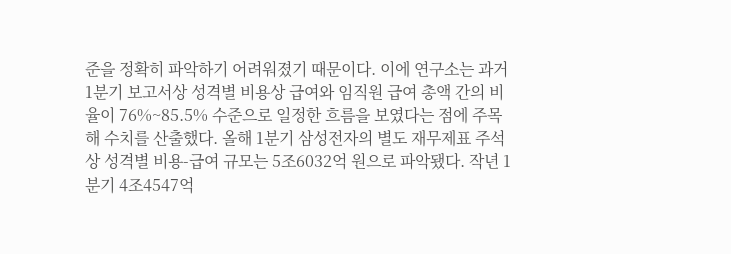준을 정확히 파악하기 어려워졌기 때문이다. 이에 연구소는 과거 1분기 보고서상 성격별 비용상 급여와 임직원 급여 총액 간의 비율이 76%~85.5% 수준으로 일정한 흐름을 보였다는 점에 주목해 수치를 산출했다. 올해 1분기 삼성전자의 별도 재무제표 주석상 성격별 비용-급여 규모는 5조6032억 원으로 파악됐다. 작년 1분기 4조4547억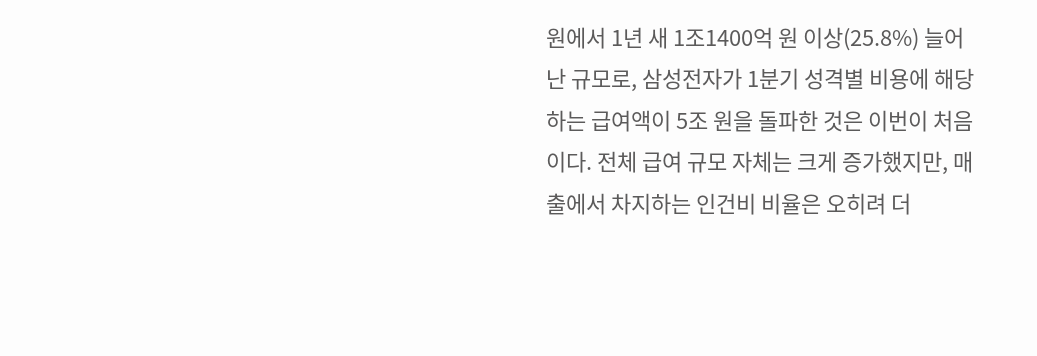원에서 1년 새 1조1400억 원 이상(25.8%) 늘어난 규모로, 삼성전자가 1분기 성격별 비용에 해당하는 급여액이 5조 원을 돌파한 것은 이번이 처음이다. 전체 급여 규모 자체는 크게 증가했지만, 매출에서 차지하는 인건비 비율은 오히려 더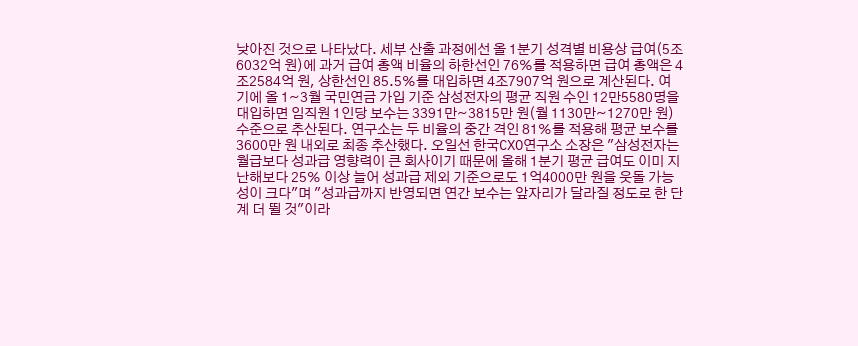낮아진 것으로 나타났다. 세부 산출 과정에선 올 1분기 성격별 비용상 급여(5조6032억 원)에 과거 급여 총액 비율의 하한선인 76%를 적용하면 급여 총액은 4조2584억 원, 상한선인 85.5%를 대입하면 4조7907억 원으로 계산된다. 여기에 올 1~3월 국민연금 가입 기준 삼성전자의 평균 직원 수인 12만5580명을 대입하면 임직원 1인당 보수는 3391만~3815만 원(월 1130만~1270만 원) 수준으로 추산된다. 연구소는 두 비율의 중간 격인 81%를 적용해 평균 보수를 3600만 원 내외로 최종 추산했다. 오일선 한국CXO연구소 소장은 "삼성전자는 월급보다 성과급 영향력이 큰 회사이기 때문에 올해 1분기 평균 급여도 이미 지난해보다 25% 이상 늘어 성과급 제외 기준으로도 1억4000만 원을 웃돌 가능성이 크다"며 "성과급까지 반영되면 연간 보수는 앞자리가 달라질 정도로 한 단계 더 뛸 것"이라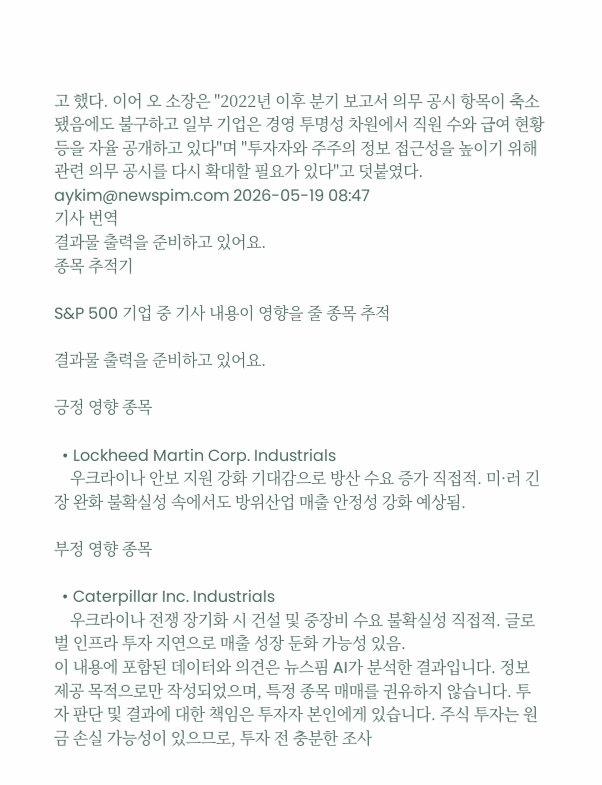고 했다. 이어 오 소장은 "2022년 이후 분기 보고서 의무 공시 항목이 축소됐음에도 불구하고 일부 기업은 경영 투명성 차원에서 직원 수와 급여 현황 등을 자율 공개하고 있다"며 "투자자와 주주의 정보 접근성을 높이기 위해 관련 의무 공시를 다시 확대할 필요가 있다"고 덧붙였다. aykim@newspim.com 2026-05-19 08:47
기사 번역
결과물 출력을 준비하고 있어요.
종목 추적기

S&P 500 기업 중 기사 내용이 영향을 줄 종목 추적

결과물 출력을 준비하고 있어요.

긍정 영향 종목

  • Lockheed Martin Corp. Industrials
    우크라이나 안보 지원 강화 기대감으로 방산 수요 증가 직접적. 미·러 긴장 완화 불확실성 속에서도 방위산업 매출 안정성 강화 예상됨.

부정 영향 종목

  • Caterpillar Inc. Industrials
    우크라이나 전쟁 장기화 시 건설 및 중장비 수요 불확실성 직접적. 글로벌 인프라 투자 지연으로 매출 성장 둔화 가능성 있음.
이 내용에 포함된 데이터와 의견은 뉴스핌 AI가 분석한 결과입니다. 정보 제공 목적으로만 작성되었으며, 특정 종목 매매를 권유하지 않습니다. 투자 판단 및 결과에 대한 책임은 투자자 본인에게 있습니다. 주식 투자는 원금 손실 가능성이 있으므로, 투자 전 충분한 조사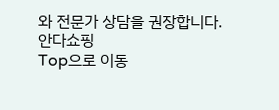와 전문가 상담을 권장합니다.
안다쇼핑
Top으로 이동